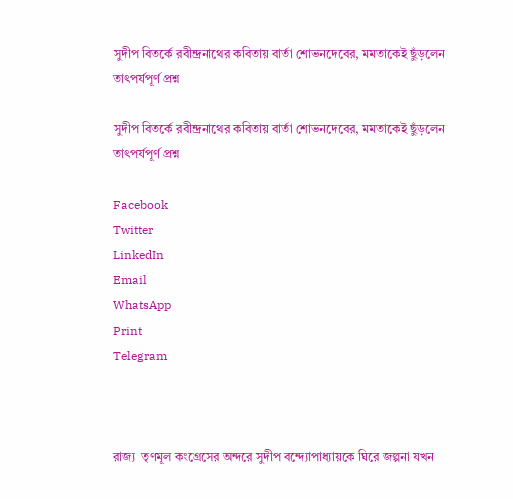সুদীপ বিতর্কে রবীন্দ্রনাথের কবিতায় বার্তা শোভনদেবের, মমতাকেই ছুঁড়লেন তাৎপর্যপূর্ণ প্রশ্ন

সুদীপ বিতর্কে রবীন্দ্রনাথের কবিতায় বার্তা শোভনদেবের, মমতাকেই ছুঁড়লেন তাৎপর্যপূর্ণ প্রশ্ন

Facebook
Twitter
LinkedIn
Email
WhatsApp
Print
Telegram



রাজ্য  তৃণমূল কংগ্রেসের অন্দরে সুদীপ বন্দ্যোপাধ্যায়কে ঘিরে জল্পনা যখন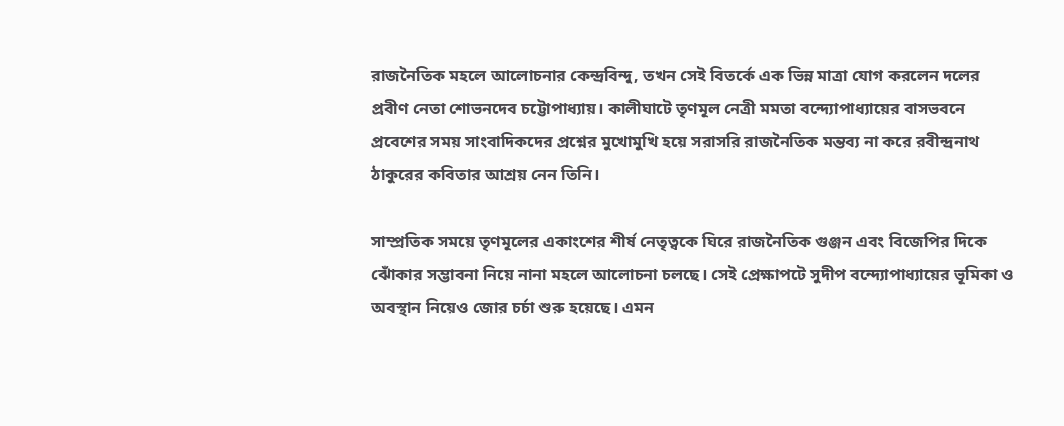রাজনৈতিক মহলে আলোচনার কেন্দ্রবিন্দু, তখন সেই বিতর্কে এক ভিন্ন মাত্রা যোগ করলেন দলের প্রবীণ নেতা শোভনদেব চট্টোপাধ্যায়। কালীঘাটে তৃণমূল নেত্রী মমতা বন্দ্যোপাধ্যায়ের বাসভবনে প্রবেশের সময় সাংবাদিকদের প্রশ্নের মুখোমুখি হয়ে সরাসরি রাজনৈতিক মন্তব্য না করে রবীন্দ্রনাথ ঠাকুরের কবিতার আশ্রয় নেন তিনি।

সাম্প্রতিক সময়ে তৃণমূলের একাংশের শীর্ষ নেতৃত্বকে ঘিরে রাজনৈতিক গুঞ্জন এবং বিজেপির দিকে ঝোঁকার সম্ভাবনা নিয়ে নানা মহলে আলোচনা চলছে। সেই প্রেক্ষাপটে সুদীপ বন্দ্যোপাধ্যায়ের ভূমিকা ও অবস্থান নিয়েও জোর চর্চা শুরু হয়েছে। এমন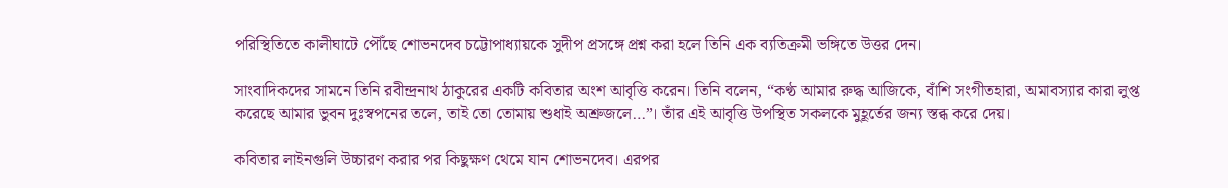পরিস্থিতিতে কালীঘাটে পৌঁছে শোভনদেব চট্টোপাধ্যায়কে সুদীপ প্রসঙ্গে প্রশ্ন করা হলে তিনি এক ব্যতিক্রমী ভঙ্গিতে উত্তর দেন।

সাংবাদিকদের সামনে তিনি রবীন্দ্রনাথ ঠাকুরের একটি কবিতার অংশ আবৃত্তি করেন। তিনি বলেন, “কণ্ঠ আমার রুদ্ধ আজিকে, বাঁশি সংগীতহারা, অমাবস্যার কারা লুপ্ত করেছে আমার ভুবন দুঃস্বপনের তলে, তাই তো তোমায় শুধাই অশ্রুজলে…”। তাঁর এই আবৃত্তি উপস্থিত সকলকে মুহূর্তের জন্য স্তব্ধ করে দেয়।

কবিতার লাইনগুলি উচ্চারণ করার পর কিছুক্ষণ থেমে যান শোভনদেব। এরপর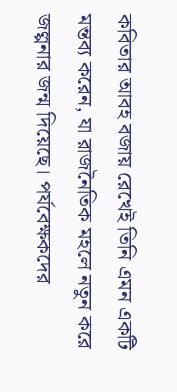কবিতার আবহ বজায় রেখেই তিনি এমন একটি মন্তব্য করেন, যা রাজনৈতিক মহলে নতুন করে জল্পনার জন্ম দিয়েছে। পর্যবেক্ষকদের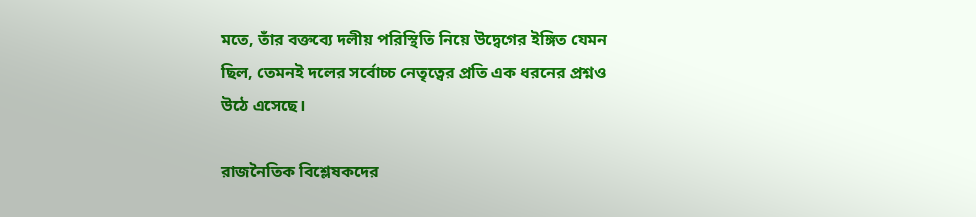মতে, তাঁর বক্তব্যে দলীয় পরিস্থিতি নিয়ে উদ্বেগের ইঙ্গিত যেমন ছিল, তেমনই দলের সর্বোচ্চ নেতৃত্বের প্রতি এক ধরনের প্রশ্নও উঠে এসেছে।

রাজনৈতিক বিশ্লেষকদের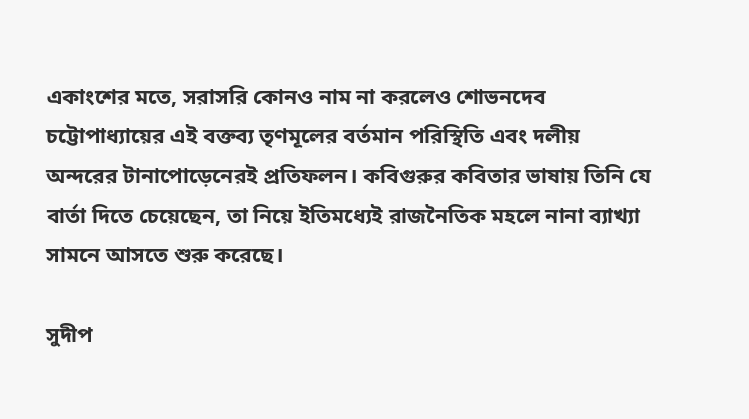একাংশের মতে, সরাসরি কোনও নাম না করলেও শোভনদেব চট্টোপাধ্যায়ের এই বক্তব্য তৃণমূলের বর্তমান পরিস্থিতি এবং দলীয় অন্দরের টানাপোড়েনেরই প্রতিফলন। কবিগুরুর কবিতার ভাষায় তিনি যে বার্তা দিতে চেয়েছেন, তা নিয়ে ইতিমধ্যেই রাজনৈতিক মহলে নানা ব্যাখ্যা সামনে আসতে শুরু করেছে।

সুদীপ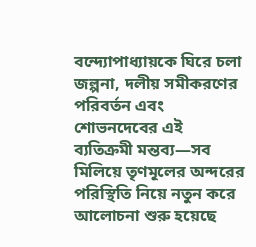বন্দ্যোপাধ্যায়কে ঘিরে চলা জল্পনা, দলীয় সমীকরণের পরিবর্তন এবং শোভনদেবের এই ব্যতিক্রমী মন্তব্য—সব মিলিয়ে তৃণমূলের অন্দরের পরিস্থিতি নিয়ে নতুন করে আলোচনা শুরু হয়েছে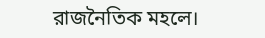রাজনৈতিক মহলে।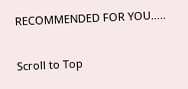RECOMMENDED FOR YOU.....

Scroll to Top